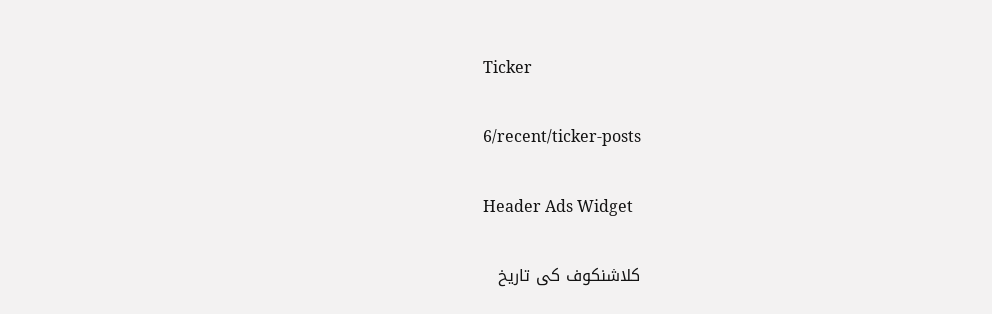Ticker

6/recent/ticker-posts

Header Ads Widget

کلاشنکوف کی تاریخ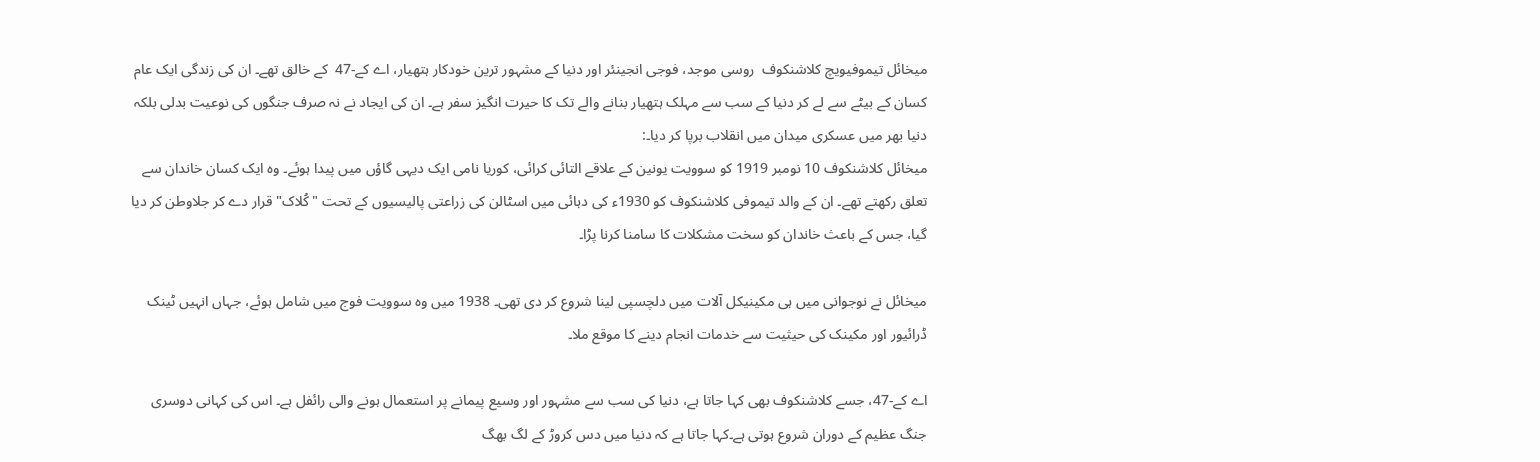میخائل تیموفیویچ کلاشنکوف  روسی موجد، فوجی انجینئر اور دنیا کے مشہور ترین خودکار ہتھیار، اے کے-47  کے خالق تھے۔ ان کی زندگی ایک عام کسان کے بیٹے سے لے کر دنیا کے سب سے مہلک ہتھیار بنانے والے تک کا حیرت انگیز سفر ہے۔ ان کی ایجاد نے نہ صرف جنگوں کی نوعیت بدلی بلکہ دنیا بھر میں عسکری میدان میں انقلاب برپا کر دیا۔:
میخائل کلاشنکوف 10 نومبر 1919 کو سوویت یونین کے علاقے التائی کرائی، کوریا نامی ایک دیہی گاؤں میں پیدا ہوئے۔ وہ ایک کسان خاندان سے تعلق رکھتے تھے۔ ان کے والد تیموفی کلاشنکوف کو 1930ء کی دہائی میں اسٹالن کی زراعتی پالیسیوں کے تحت "کُلاک" قرار دے کر جلاوطن کر دیا گیا، جس کے باعث خاندان کو سخت مشکلات کا سامنا کرنا پڑا۔

میخائل نے نوجوانی میں ہی مکینیکل آلات میں دلچسپی لینا شروع کر دی تھی۔ 1938 میں وہ سوویت فوج میں شامل ہوئے، جہاں انہیں ٹینک ڈرائیور اور مکینک کی حیثیت سے خدمات انجام دینے کا موقع ملا۔

اے کے-47، جسے کلاشنکوف بھی کہا جاتا ہے، دنیا کی سب سے مشہور اور وسیع پیمانے پر استعمال ہونے والی رائفل ہے۔ اس کی کہانی دوسری جنگ عظیم کے دوران شروع ہوتی ہے۔کہا جاتا ہے کہ دنیا میں دس کروڑ کے لگ بھگ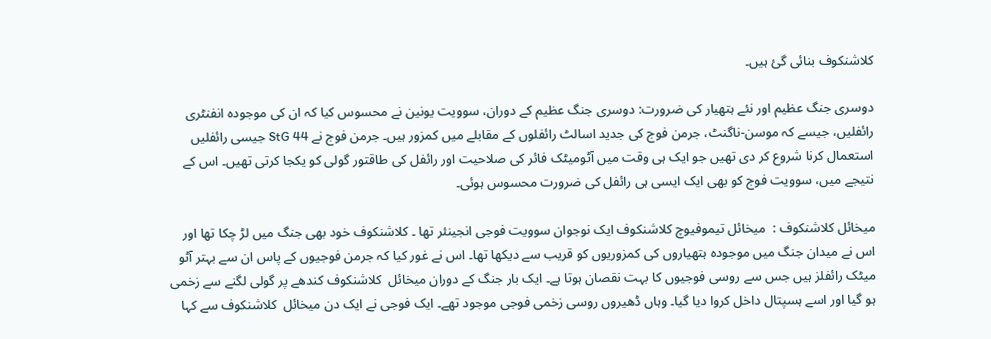کلاشنکوف بنائی گئ ہیں۔

دوسری جنگ عظیم اور نئے ہتھیار کی ضرورت: دوسری جنگ عظیم کے دوران، سوویت یونین نے محسوس کیا کہ ان کی موجودہ انفنٹری رائفلیں، جیسے کہ موسن-ناگنٹ، جرمن فوج کی جدید اسالٹ رائفلوں کے مقابلے میں کمزور ہیں۔ جرمن فوج نے StG 44 جیسی رائفلیں استعمال کرنا شروع کر دی تھیں جو ایک ہی وقت میں آٹومیٹک فائر کی صلاحیت اور رائفل کی طاقتور گولی کو یکجا کرتی تھیں۔ اس کے نتیجے میں، سوویت فوج کو بھی ایک ایسی ہی رائفل کی ضرورت محسوس ہوئی۔

میخائل کلاشنکوف :  میخائل تیموفیوچ کلاشنکوف ایک نوجوان سوویت فوجی انجینئر تھا ۔ کلاشنکوف خود بھی جنگ میں لڑ چکا تھا اور اس نے میدان جنگ میں موجودہ ہتھیاروں کی کمزوریوں کو قریب سے دیکھا تھا۔ اس نے غور کیا کہ جرمن فوجیوں کے پاس ان سے بہتر آٹو میٹک رائفلز ہیں جس سے روسی فوجیوں کا بہت نقصان ہوتا ہے۔ ایک بار جنگ کے دوران میخائل  کلاشنکوف کندھے پر گولی لگنے سے زخمی ہو گیا اور اسے ہسپتال داخل کروا دیا گیا۔ وہاں ڈھیروں روسی زخمی فوجی موجود تھے۔ ایک فوجی نے ایک دن میخائل  کلاشنکوف سے کہا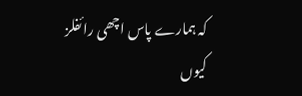کہ ہمارے پاس اچھی رائفلز کیوں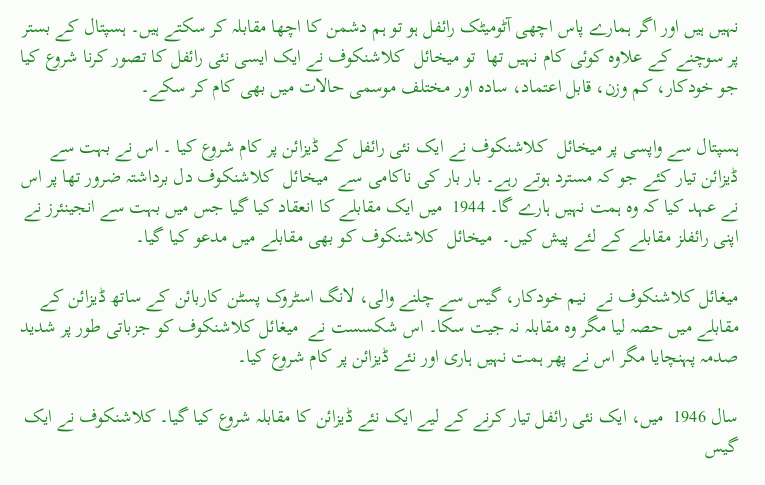نہیں ہیں اور اگر ہمارے پاس اچھی آٹومیٹک رائفل ہو تو ہم دشمن کا اچھا مقابلہ کر سکتے ہیں۔ ہسپتال کے بستر پر سوچنے کے علاوہ کوئی کام نہیں تھا  تو میخائل  کلاشنکوف نے ایک ایسی نئی رائفل کا تصور کرنا شروع کیا جو خودکار، کم وزن، قابل اعتماد، سادہ اور مختلف موسمی حالات میں بھی کام کر سکے۔

ہسپتال سے واپسی پر میخائل  کلاشنکوف نے ایک نئی رائفل کے ڈیزائن پر کام شروع کیا ۔ اس نے بہت سے ڈیزائن تیار کئے جو کہ مسترد ہوتے رہے۔ بار بار کی ناکامی سے  میخائل  کلاشنکوف دل برداشتہ ضرور تھا پر اس نے عہد کیا کہ وہ ہمت نہیں ہارے گا۔ 1944  میں ایک مقابلے کا انعقاد کیا گیا جس میں بہت سے انجینئرز نے اپنی رائفلز مقابلے کے لئے پیش کیں۔  میخائل  کلاشنکوف کو بھی مقابلے میں مدعو کیا گیا۔

میغائل کلاشنکوف نے  نیم خودکار، گیس سے چلنے والی، لانگ اسٹروک پسٹن کاربائن کے ساتھ ڈیزائن کے مقابلے میں حصہ لیا مگر وہ مقابلہ نہ جیت سکا۔ اس شکسست نے  میغائل کلاشنکوف کو جزباتی طور پر شدید صدمہ پہنچایا مگر اس نے پھر ہمت نہیں ہاری اور نئے ڈیزائن پر کام شروع کیا۔

سال 1946  میں، ایک نئی رائفل تیار کرنے کے لیے ایک نئے ڈیزائن کا مقابلہ شروع کیا گیا۔ کلاشنکوف نے ایک گیس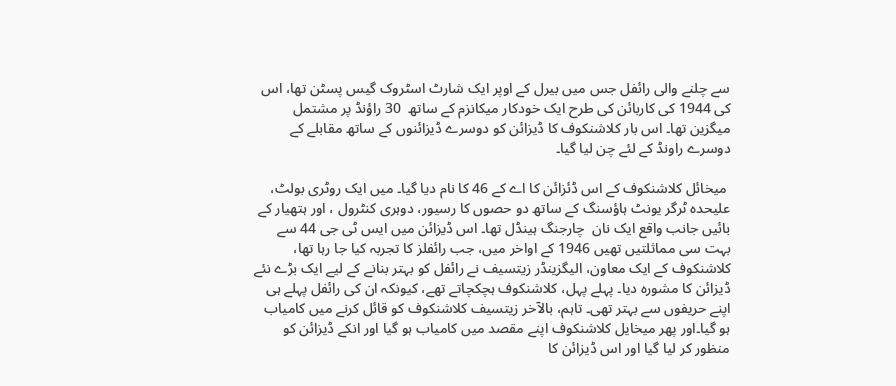سے چلنے والی رائفل جس میں بیرل کے اوپر ایک شارٹ اسٹروک گیس پسٹن تھا، اس کی 1944 کی کاربائن کی طرح ایک خودکار میکانزم کے ساتھ  30 راؤنڈ پر مشتمل میگزین تھا۔ اس بار کلاشنکوف کا ڈیزائن کو دوسرے ڈیزائنوں کے ساتھ مقابلے کے دوسرے راونڈ کے لئے چن لیا گیا۔

 میخائل کلاشنکوف کے اس ڈئزائن کا اے کے 46 کا نام دیا گیا۔ میں ایک روٹری بولٹ، علیحدہ ٹرگر یونٹ ہاؤسنگ کے ساتھ دو حصوں کا رسیور، دوہری کنٹرول ، اور ہتھیار کے بائیں جانب واقع ایک نان  چارجنگ ہینڈل تھا۔ اس ڈیزائن میں ایس ٹی جی 44 سے بہت سی مماثلتیں تھیں 1946 کے اواخر میں، جب رائفلز کا تجربہ کیا جا رہا تھا، کلاشنکوف کے ایک معاون، الیگزینڈر زیتسیف نے رائفل کو بہتر بنانے کے لیے ایک بڑے نئے ڈیزائن کا مشورہ دیا۔ پہلے پہل، کلاشنکوف ہچکچاتے تھے، کیونکہ ان کی رائفل پہلے ہی اپنے حریفوں سے بہتر تھی۔ تاہم، بالآخر زیتسیف کلاشنکوف کو قائل کرنے میں کامیاب ہو گیا۔اور پھر میخایل کلاشنکوف اپنے مقصد میں کامیاب ہو گیا اور انکے ڈیزائن کو منظور کر لیا گیا اور اس ڈیزائن کا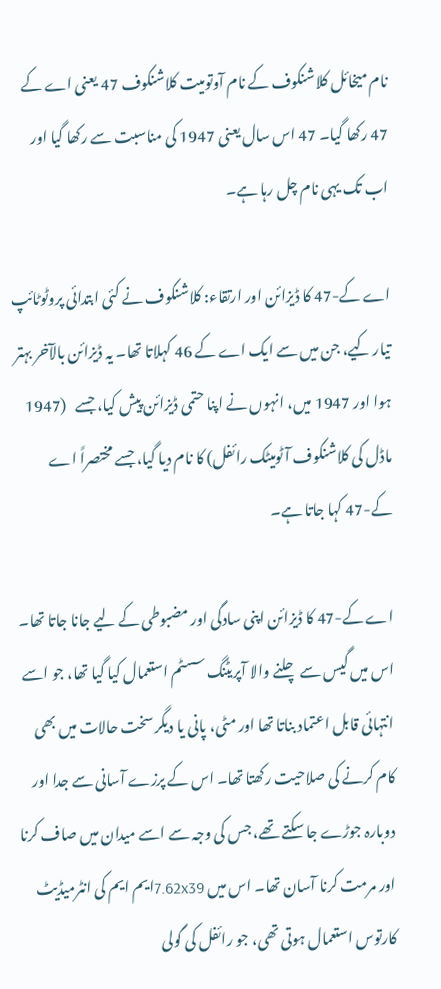نام میخائل کلاشنکوف کے نام آوتومیت کلاشنکوف 47 یعنی اے کے 47 رکھا گیا۔ 47 اس سال یعنی 1947 کی مناسبت سے رکھا گیا اور اب تک یہی نام چل رہا ہے۔

اے کے-47 کا ڈیزائن اور ارتقاء: کلاشنکوف نے کئی ابتدائی پروٹوٹائپ تیار کیے، جن میں سے ایک اے کے 46 کہلاتا تھا۔ یہ ڈیزائن بالآخر بہتر ہوا اور 1947 میں، انہوں نے اپنا حتمی ڈیزائن پیش کیا، جسے   (1947 ماڈل کی کلاشنکوف آٹومیٹک رائفل) کا نام دیا گیا، جسے مختصراً اے کے-47 کہا جاتا ہے۔

اے کے-47 کا ڈیزائن اپنی سادگی اور مضبوطی کے لیے جانا جاتا تھا۔ اس میں گیس سے چلنے والا آپریٹنگ سسٹم استعمال کیا گیا تھا، جو اسے انتہائی قابل اعتماد بناتا تھا اور مٹی، پانی یا دیگر سخت حالات میں بھی کام کرنے کی صلاحیت رکھتا تھا۔ اس کے پرزے آسانی سے جدا اور دوبارہ جوڑے جا سکتے تھے، جس کی وجہ سے اسے میدان میں صاف کرنا اور مرمت کرنا آسان تھا۔ اس میں 7.62x39ایم ایم کی انٹرمیڈیٹ کارتوس استعمال ہوتی تھی، جو رائفل کی گولی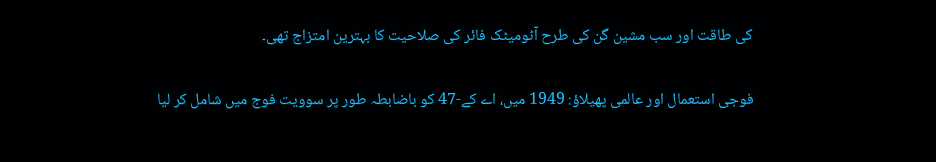کی طاقت اور سب مشین گن کی طرح آٹومیٹک فائر کی صلاحیت کا بہترین امتزاج تھی۔

فوجی استعمال اور عالمی پھیلاؤ: 1949 میں، اے کے-47 کو باضابطہ طور پر سوویت فوج میں شامل کر لیا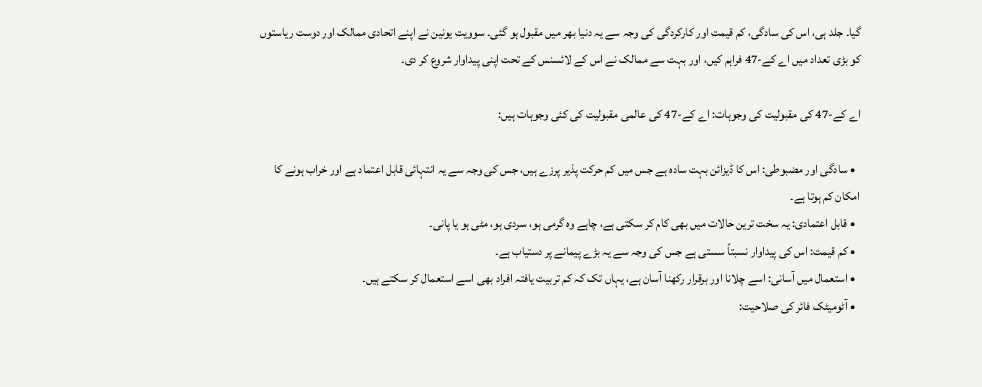گیا۔ جلد ہی، اس کی سادگی، کم قیمت اور کارکردگی کی وجہ سے یہ دنیا بھر میں مقبول ہو گئی۔ سوویت یونین نے اپنے اتحادی ممالک اور دوست ریاستوں کو بڑی تعداد میں اے کے-47 فراہم کیں، اور بہت سے ممالک نے اس کے لائسنس کے تحت اپنی پیداوار شروع کر دی۔

اے کے-47 کی مقبولیت کی وجوہات: اے کے-47 کی عالمی مقبولیت کی کئی وجوہات ہیں:

  • سادگی اور مضبوطی: اس کا ڈیزائن بہت سادہ ہے جس میں کم حرکت پذیر پرزے ہیں، جس کی وجہ سے یہ انتہائی قابل اعتماد ہے اور خراب ہونے کا امکان کم ہوتا ہے۔
  • قابل اعتمادی: یہ سخت ترین حالات میں بھی کام کر سکتی ہے، چاہے وہ گرمی ہو، سردی ہو، مٹی ہو یا پانی۔
  • کم قیمت: اس کی پیداوار نسبتاً سستی ہے جس کی وجہ سے یہ بڑے پیمانے پر دستیاب ہے۔
  • استعمال میں آسانی: اسے چلانا اور برقرار رکھنا آسان ہے، یہاں تک کہ کم تربیت یافتہ افراد بھی اسے استعمال کر سکتے ہیں۔
  • آٹومیٹک فائر کی صلاحیت: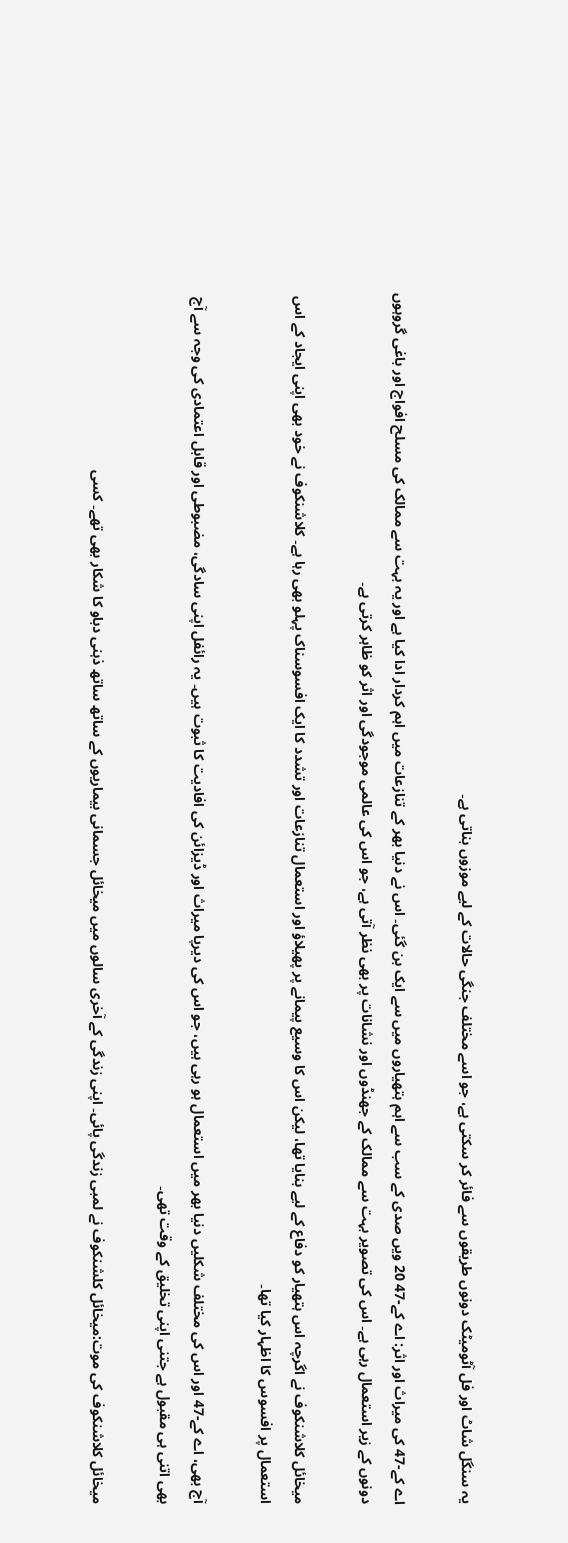یہ سنگل شاٹ اور فل آٹومیٹک دونوں طریقوں سے فائر کر سکتی ہے، جو اسے مختلف جنگی حالات کے لیے موزوں بناتی ہے۔

اے کے-47 کی میراث اور اثر: اے کے-47 20 ویں صدی کے سب سے اہم ہتھیاروں میں سے ایک بن گئی۔ اس نے دنیا بھر کے تنازعات میں اہم کردار ادا کیا ہے اور یہ بہت سے ممالک کی مسلح افواج اور باغی گروہوں دونوں کے زیر استعمال رہی ہے۔ اس کی تصویر بہت سے ممالک کے جھنڈوں اور نشانات پر بھی نظر آتی ہے، جو اس کی عالمی موجودگی اور اثر کو ظاہر کرتی ہے۔

میخائل کلاشنکوف نے اگرچہ اس ہتھیار کو دفاع کے لیے بنایا تھا، لیکن اس کا وسیع پیمانے پر پھیلاؤ اور استعمال تنازعات اور تشدد کا ایک افسوسناک پہلو بھی رہا ہے۔ کلاشنکوف نے خود بھی اپنی ایجاد کے اس استعمال پر افسوس کا اظہار کیا تھا۔

آج بھی، اے کے-47 اور اس کی مختلف شکلیں دنیا بھر میں استعمال ہو رہی ہیں، جو اس کی دیرپا میراث اور ڈیزائن کی افادیت کا ثبوت ہیں۔ یہ رائفل اپنی سادگی، مضبوطی اور قابل اعتمادی کی وجہ سے آج بھی اتنی ہی مقبول ہے جتنی اپنی تخلیق کے وقت تھی۔

میخائل کلاشنکوف کی موت:میخائل کلشنکوف نے لمبی زندگی پائی۔ اپنی زندگی کے آخری سالوں میں میخائل جسمانی بیماریوں کے ساتھ ساتھ ذہنی دباو کا شکار بھی تھے۔ کسی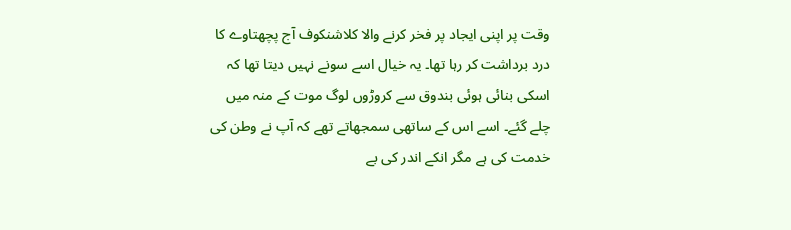وقت پر اپنی ایجاد پر فخر کرنے والا کلاشنکوف آج پچھتاوے کا درد برداشت کر رہا تھا۔ یہ خیال اسے سونے نہیں دیتا تھا کہ اسکی بنائی ہوئی بندوق سے کروڑوں لوگ موت کے منہ میں چلے گئے۔ اسے اس کے ساتھی سمجھاتے تھے کہ آپ نے وطن کی خدمت کی ہے مگر انکے اندر کی بے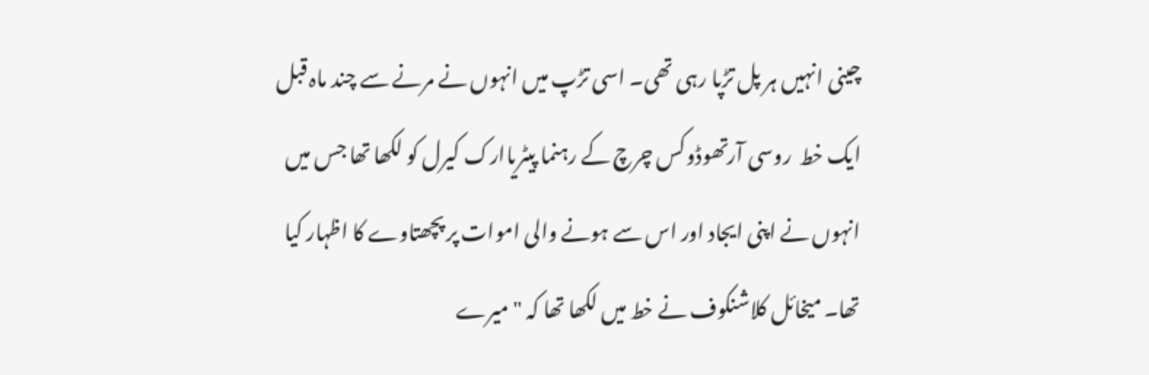چینی انہیں ہر پل تڑپا رہی تھی۔ اسی تڑپ میں انہوں نے مرنے سے چند ماہ قبل ایک خط  روسی آرتھوڈوکس چرچ کے رہنما پیٹریاارک کیرل کو لکھا تھا جس میں انہوں نے اپنی ایجاد اور اس سے ہونے والی اموات پر پچھتاوے کا اظہار کیا تھا۔ میخائل کلاشنکوف نے خط میں لکھا تھا کہ "میرے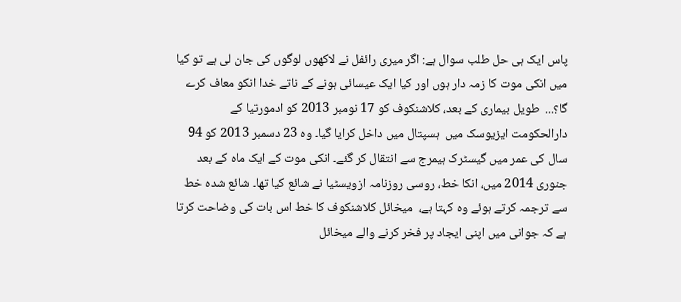پاس ایک ہی حل طلب سوال ہے: اگر میری رائفل نے لاکھوں لوگوں کی جان لی ہے تو کیا میں انکی موت کا زمہ دار ہوں اور کیا ایک عیسائی ہونے کے ناتے خدا انکو معاف کرے گا؟...  طویل بیماری کے بعد، کلاشنکوف کو 17 نومبر 2013 کو ادمورتیا کے دارالحکومت ایزیوسک میں  ہسپتال میں داخل کرایا گیا۔ وہ 23 دسمبر 2013 کو 94 سال کی عمر میں گیسٹرک ہیمرج سے انتقال کر گئے۔ انکی موت کے ایک ماہ کے بعد  جنوری 2014 میں، انکا خط، روسی روزنامہ ازویسٹیا نے شائع کیا تھا۔ شائع شدہ خط سے ترجمہ کرتے ہوئے وہ کہتا ہے،  میخائل کلاشنکوف کا خط اس بات کی وضاحت کرتا ہے کہ جوانی میں اپنی ایجاد پر فخر کرنے والے میخائل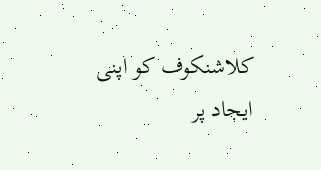کلاشنکوف کو اپنی ایجاد پر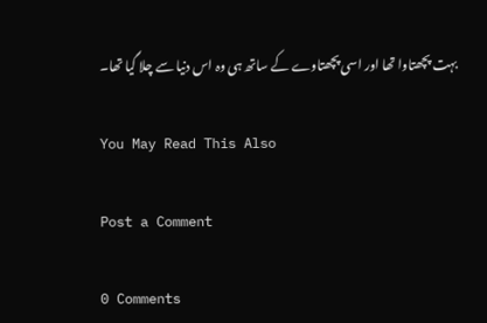بہت پچھتاوا تھا اور اسی پچھتاوے کے ساتھ ہی وہ اس دنیا سے چلا گیا تھا۔

You May Read This Also

Post a Comment

0 Comments